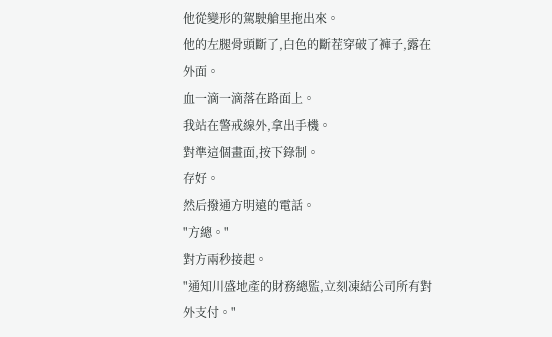他從變形的駕駛艙里拖出來。
他的左腿骨頭斷了,白色的斷茬穿破了褲子,露在外面。
血一滴一滴落在路面上。
我站在警戒線外,拿出手機。
對準這個畫面,按下錄制。
存好。
然后撥通方明遠的電話。
"方總。"
對方兩秒接起。
"通知川盛地產的財務總監,立刻凍結公司所有對外支付。"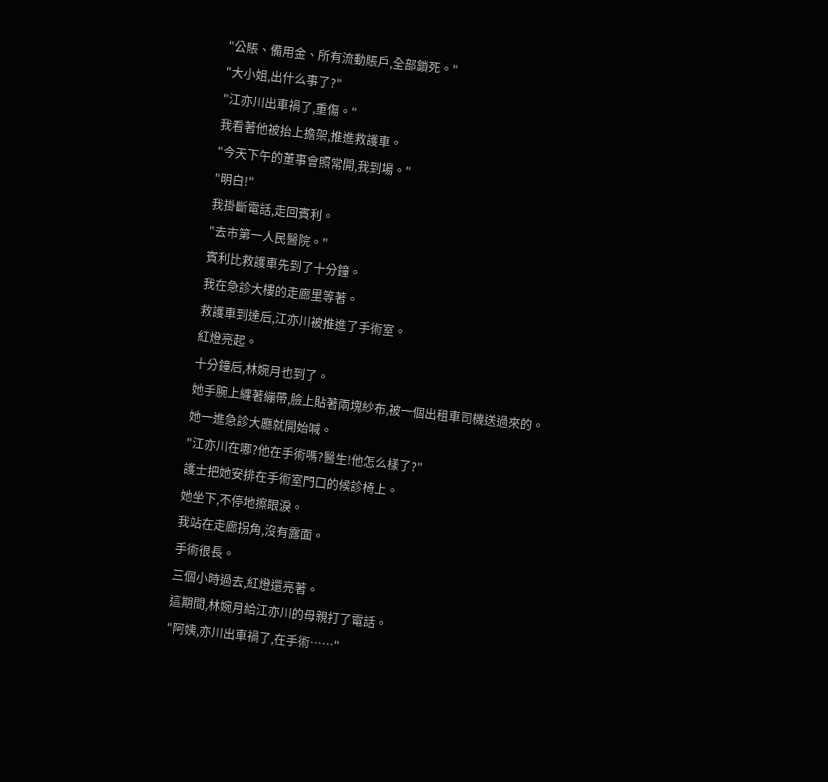"公賬、備用金、所有流動賬戶,全部鎖死。"
"大小姐,出什么事了?"
"江亦川出車禍了,重傷。"
我看著他被抬上擔架,推進救護車。
"今天下午的董事會照常開,我到場。"
"明白!"
我掛斷電話,走回賓利。
"去市第一人民醫院。"
賓利比救護車先到了十分鐘。
我在急診大樓的走廊里等著。
救護車到達后,江亦川被推進了手術室。
紅燈亮起。
十分鐘后,林婉月也到了。
她手腕上纏著繃帶,臉上貼著兩塊紗布,被一個出租車司機送過來的。
她一進急診大廳就開始喊。
"江亦川在哪?他在手術嗎?醫生!他怎么樣了?"
護士把她安排在手術室門口的候診椅上。
她坐下,不停地擦眼淚。
我站在走廊拐角,沒有露面。
手術很長。
三個小時過去,紅燈還亮著。
這期間,林婉月給江亦川的母親打了電話。
"阿姨,亦川出車禍了,在手術……"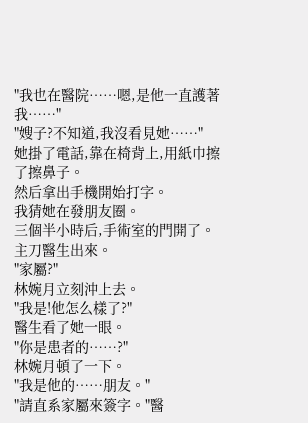"我也在醫院……嗯,是他一直護著我……"
"嫂子?不知道,我沒看見她……"
她掛了電話,靠在椅背上,用紙巾擦了擦鼻子。
然后拿出手機開始打字。
我猜她在發朋友圈。
三個半小時后,手術室的門開了。
主刀醫生出來。
"家屬?"
林婉月立刻沖上去。
"我是!他怎么樣了?"
醫生看了她一眼。
"你是患者的……?"
林婉月頓了一下。
"我是他的……朋友。"
"請直系家屬來簽字。"醫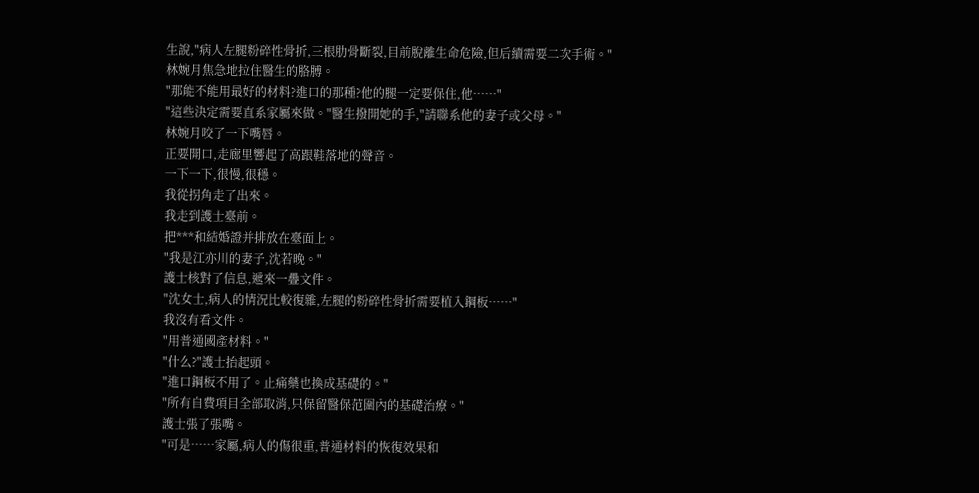生說,"病人左腿粉碎性骨折,三根肋骨斷裂,目前脫離生命危險,但后續需要二次手術。"
林婉月焦急地拉住醫生的胳膊。
"那能不能用最好的材料?進口的那種?他的腿一定要保住,他……"
"這些決定需要直系家屬來做。"醫生撥開她的手,"請聯系他的妻子或父母。"
林婉月咬了一下嘴唇。
正要開口,走廊里響起了高跟鞋落地的聲音。
一下一下,很慢,很穩。
我從拐角走了出來。
我走到護士臺前。
把***和結婚證并排放在臺面上。
"我是江亦川的妻子,沈若晚。"
護士核對了信息,遞來一疊文件。
"沈女士,病人的情況比較復雜,左腿的粉碎性骨折需要植入鋼板……"
我沒有看文件。
"用普通國產材料。"
"什么?"護士抬起頭。
"進口鋼板不用了。止痛藥也換成基礎的。"
"所有自費項目全部取消,只保留醫保范圍內的基礎治療。"
護士張了張嘴。
"可是……家屬,病人的傷很重,普通材料的恢復效果和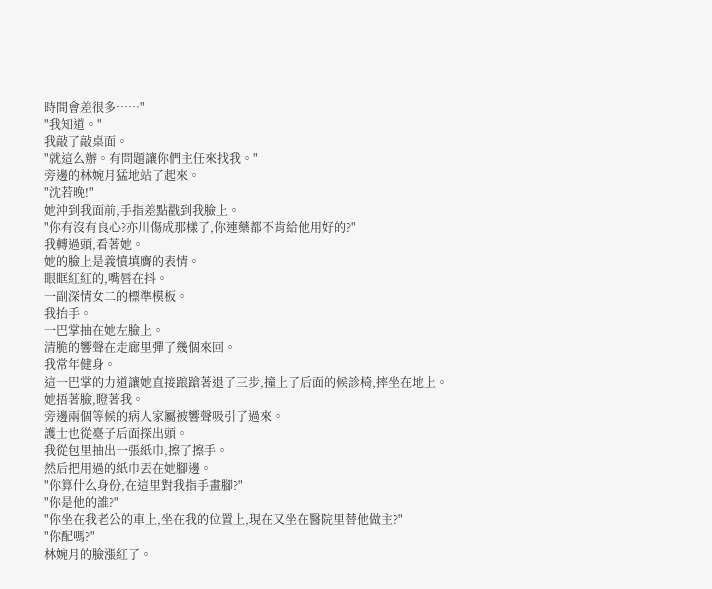時間會差很多……"
"我知道。"
我敲了敲桌面。
"就這么辦。有問題讓你們主任來找我。"
旁邊的林婉月猛地站了起來。
"沈若晚!"
她沖到我面前,手指差點戳到我臉上。
"你有沒有良心?亦川傷成那樣了,你連藥都不肯給他用好的?"
我轉過頭,看著她。
她的臉上是義憤填膺的表情。
眼眶紅紅的,嘴唇在抖。
一副深情女二的標準模板。
我抬手。
一巴掌抽在她左臉上。
清脆的響聲在走廊里彈了幾個來回。
我常年健身。
這一巴掌的力道讓她直接踉蹌著退了三步,撞上了后面的候診椅,摔坐在地上。
她捂著臉,瞪著我。
旁邊兩個等候的病人家屬被響聲吸引了過來。
護士也從臺子后面探出頭。
我從包里抽出一張紙巾,擦了擦手。
然后把用過的紙巾丟在她腳邊。
"你算什么身份,在這里對我指手畫腳?"
"你是他的誰?"
"你坐在我老公的車上,坐在我的位置上,現在又坐在醫院里替他做主?"
"你配嗎?"
林婉月的臉漲紅了。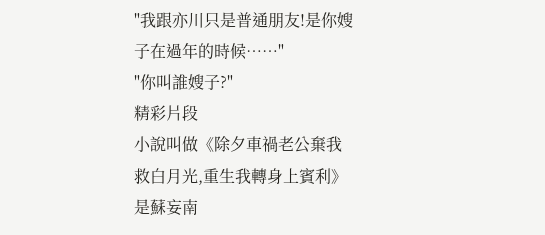"我跟亦川只是普通朋友!是你嫂子在過年的時候……"
"你叫誰嫂子?"
精彩片段
小說叫做《除夕車禍老公棄我救白月光,重生我轉身上賓利》是蘇妄南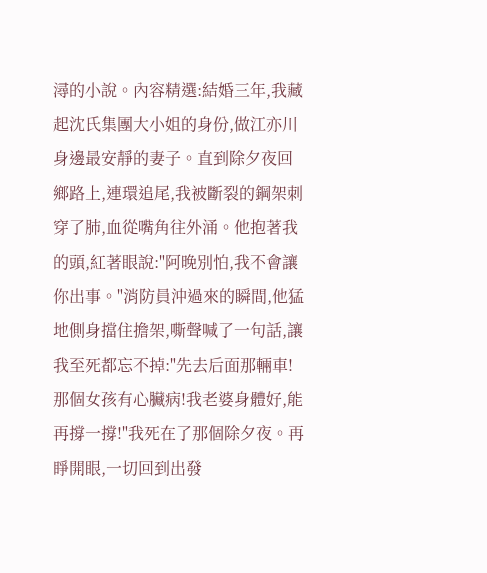潯的小說。內容精選:結婚三年,我藏起沈氏集團大小姐的身份,做江亦川身邊最安靜的妻子。直到除夕夜回鄉路上,連環追尾,我被斷裂的鋼架刺穿了肺,血從嘴角往外涌。他抱著我的頭,紅著眼說:"阿晚別怕,我不會讓你出事。"消防員沖過來的瞬間,他猛地側身擋住擔架,嘶聲喊了一句話,讓我至死都忘不掉:"先去后面那輛車!那個女孩有心臟病!我老婆身體好,能再撐一撐!"我死在了那個除夕夜。再睜開眼,一切回到出發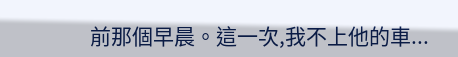前那個早晨。這一次,我不上他的車...